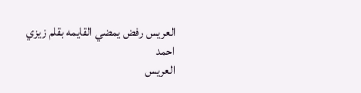العريس رفض يمضي القايمه بقلم زيزي احمد
العريس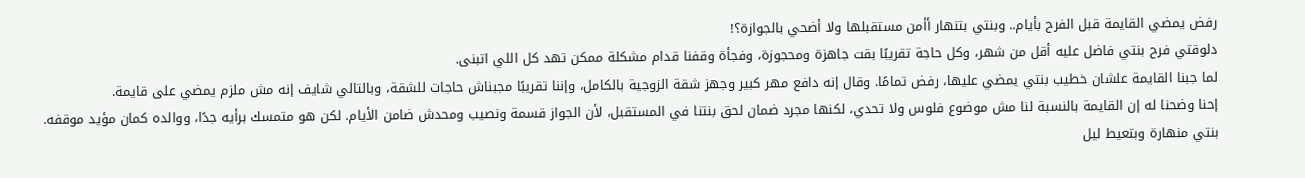رفض يمضي القايمة قبل الفرح بأيام.. وبنتي بتنهار أأمن مستقبلها ولا أضحي بالجوازة؟!
دلوقتي فرح بنتي فاضل عليه أقل من شهر، وكل حاجة تقريبًا بقت جاهزة ومحجوزة، وفجأة وقفنا قدام مشكلة ممكن تهد كل اللي اتبنى.
لما جبنا القايمة علشان خطيب بنتي يمضي عليها، رفض تمامًا. وقال إنه دافع مهر كبير وجهز شقة الزوجية بالكامل، وإننا تقريبًا مجبناش حاجات للشقة، وبالتالي شايف إنه مش ملزم يمضي على قايمة.
إحنا وضحنا له إن القايمة بالنسبة لنا مش موضوع فلوس ولا تحدي، لكنها مجرد ضمان لحق بنتنا في المستقبل، لأن الجواز قسمة ونصيب ومحدش ضامن الأيام. لكن هو متمسك برأيه جدًا، ووالده كمان مؤيد موقفه.
بنتي منهارة وبتعيط ليل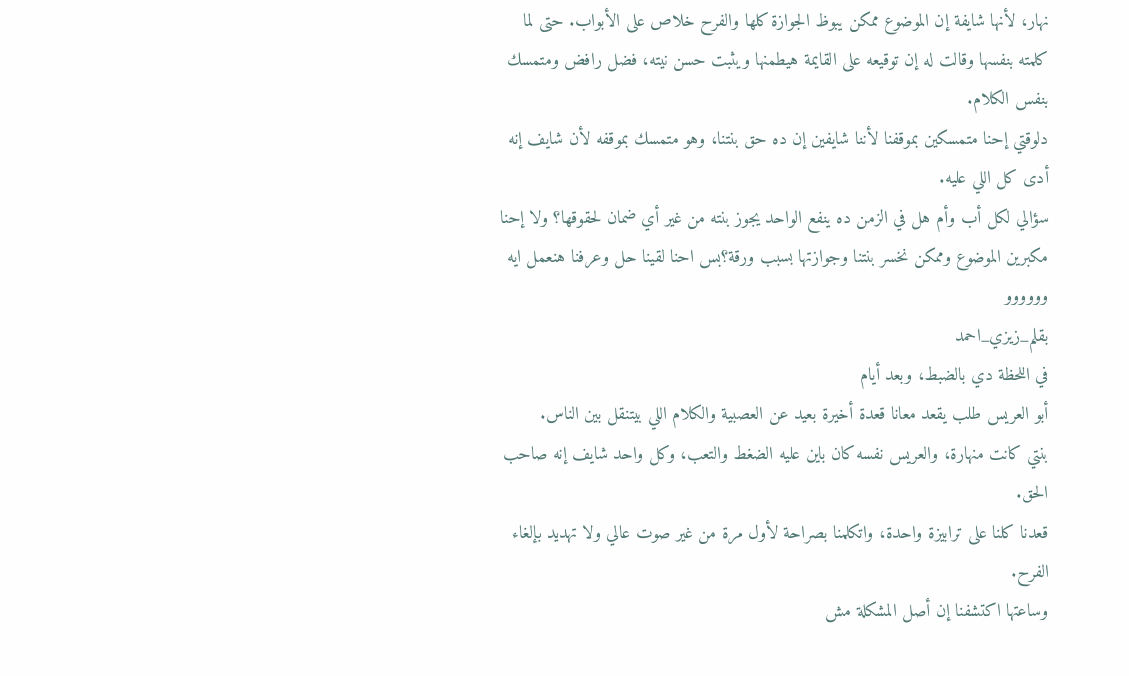نهار، لأنها شايفة إن الموضوع ممكن يبوظ الجوازة كلها والفرح خلاص على الأبواب. حتى لما كلمته بنفسها وقالت له إن توقيعه على القايمة هيطمنها ويثبت حسن نيته، فضل رافض ومتمسك بنفس الكلام.
دلوقتي إحنا متمسكين بموقفنا لأننا شايفين إن ده حق بنتنا، وهو متمسك بموقفه لأن شايف إنه أدى كل اللي عليه.
سؤالي لكل أب وأم هل في الزمن ده ينفع الواحد يجوز بنته من غير أي ضمان لحقوقها؟ ولا إحنا مكبرين الموضوع وممكن نخسر بنتنا وجوازتها بسبب ورقة؟بس احنا لقينا حل وعرفنا هنعمل ايه وووووو
بقلم_زيزي_احمد
في اللحظة دي بالضبط، وبعد أيام
أبو العريس طلب يقعد معانا قعدة أخيرة بعيد عن العصبية والكلام اللي بيتنقل بين الناس.
بنتي كانت منهارة، والعريس نفسه كان باين عليه الضغط والتعب، وكل واحد شايف إنه صاحب الحق.
قعدنا كلنا على ترابيزة واحدة، واتكلمنا بصراحة لأول مرة من غير صوت عالي ولا تهديد بإلغاء الفرح.
وساعتها اكتشفنا إن أصل المشكلة مش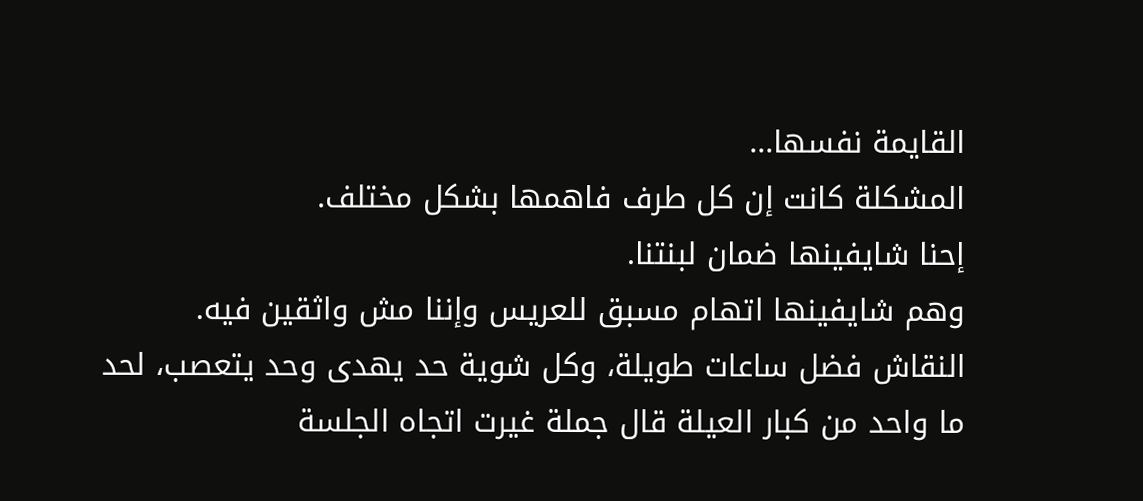القايمة نفسها...
المشكلة كانت إن كل طرف فاهمها بشكل مختلف.
إحنا شايفينها ضمان لبنتنا.
وهم شايفينها اتهام مسبق للعريس وإننا مش واثقين فيه.
النقاش فضل ساعات طويلة، وكل شوية حد يهدى وحد يتعصب، لحد ما واحد من كبار العيلة قال جملة غيرت اتجاه الجلسة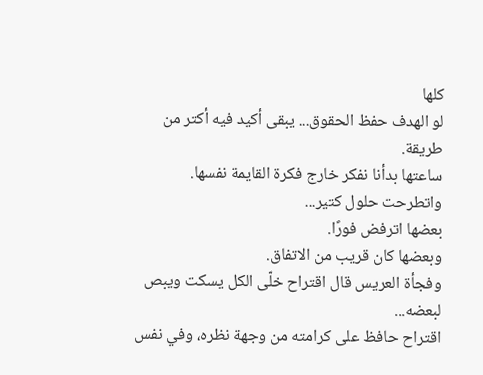كلها
لو الهدف حفظ الحقوق... يبقى أكيد فيه أكتر من طريقة.
ساعتها بدأنا نفكر خارج فكرة القايمة نفسها.
واتطرحت حلول كتير...
بعضها اترفض فورًا.
وبعضها كان قريب من الاتفاق.
وفجأة العريس قال اقتراح خلّى الكل يسكت ويبص لبعضه...
اقتراح حافظ على كرامته من وجهة نظره، وفي نفس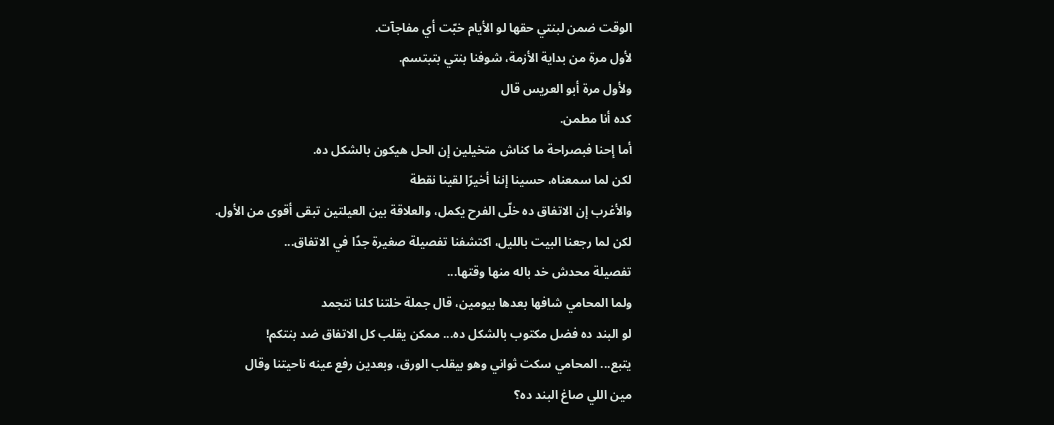الوقت ضمن لبنتي حقها لو الأيام خبّت أي مفاجآت.
لأول مرة من بداية الأزمة، شوفنا بنتي بتبتسم.
ولأول مرة أبو العريس قال
كده أنا مطمن.
أما إحنا فبصراحة ما كناش متخيلين إن الحل هيكون بالشكل ده.
لكن لما سمعناه، حسينا إننا أخيرًا لقينا نقطة
والأغرب إن الاتفاق ده خلّى الفرح يكمل، والعلاقة بين العيلتين تبقى أقوى من الأول.
لكن لما رجعنا البيت بالليل، اكتشفنا تفصيلة صغيرة جدًا في الاتفاق...
تفصيلة محدش خد باله منها وقتها...
ولما المحامي شافها بعدها بيومين، قال جملة خلتنا كلنا نتجمد
لو البند ده فضل مكتوب بالشكل ده... ممكن يقلب كل الاتفاق ضد بنتكم!
يتبع... المحامي سكت ثواني وهو بيقلب الورق، وبعدين رفع عينه ناحيتنا وقال
مين اللي صاغ البند ده؟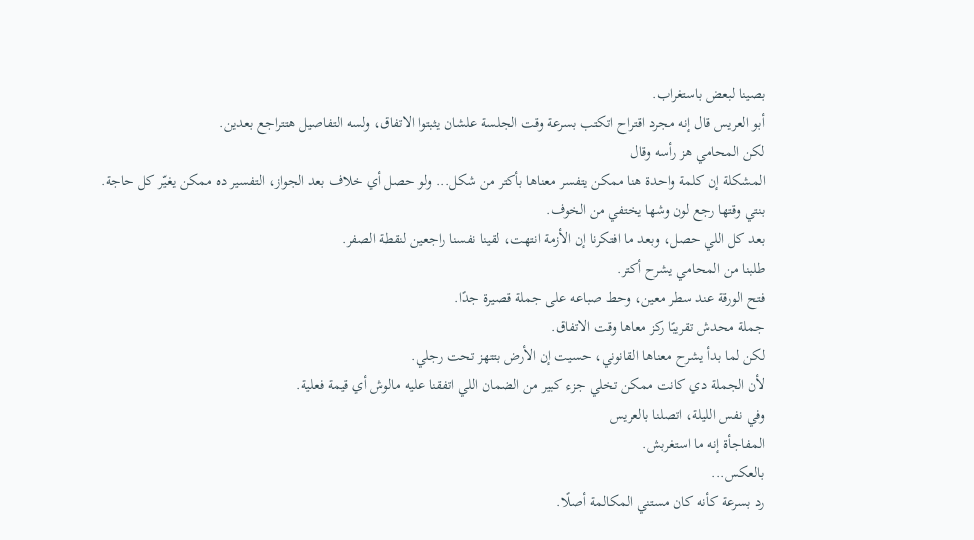بصينا لبعض باستغراب.
أبو العريس قال إنه مجرد اقتراح اتكتب بسرعة وقت الجلسة علشان يثبتوا الاتفاق، ولسه التفاصيل هتتراجع بعدين.
لكن المحامي هز رأسه وقال
المشكلة إن كلمة واحدة هنا ممكن يتفسر معناها بأكتر من شكل... ولو حصل أي خلاف بعد الجواز، التفسير ده ممكن يغيّر كل حاجة.
بنتي وقتها رجع لون وشها يختفي من الخوف.
بعد كل اللي حصل، وبعد ما افتكرنا إن الأزمة انتهت، لقينا نفسنا راجعين لنقطة الصفر.
طلبنا من المحامي يشرح أكتر.
فتح الورقة عند سطر معين، وحط صباعه على جملة قصيرة جدًا.
جملة محدش تقريبًا ركز معاها وقت الاتفاق.
لكن لما بدأ يشرح معناها القانوني، حسيت إن الأرض بتتهز تحت رجلي.
لأن الجملة دي كانت ممكن تخلي جزء كبير من الضمان اللي اتفقنا عليه مالوش أي قيمة فعلية.
وفي نفس الليلة، اتصلنا بالعريس
المفاجأة إنه ما استغربش.
بالعكس...
رد بسرعة كأنه كان مستني المكالمة أصلًا.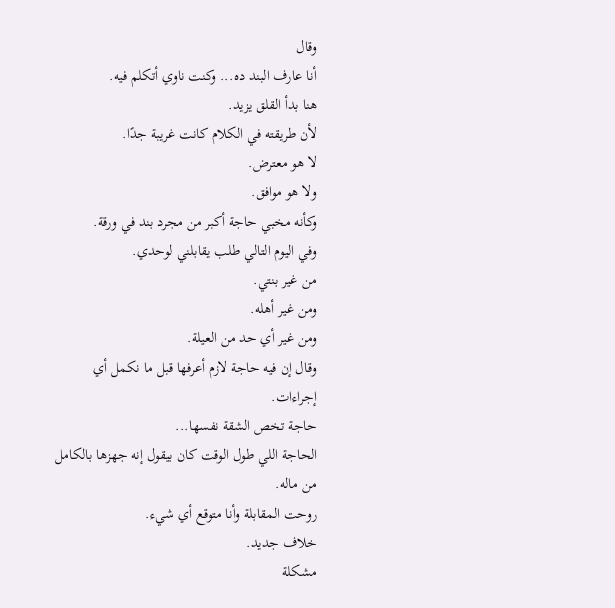وقال
أنا عارف البند ده... وكنت ناوي أتكلم فيه.
هنا بدأ القلق يزيد.
لأن طريقته في الكلام كانت غريبة جدًا.
لا هو معترض.
ولا هو موافق.
وكأنه مخبي حاجة أكبر من مجرد بند في ورقة.
وفي اليوم التالي طلب يقابلني لوحدي.
من غير بنتي.
ومن غير أهله.
ومن غير أي حد من العيلة.
وقال إن فيه حاجة لازم أعرفها قبل ما نكمل أي إجراءات.
حاجة تخص الشقة نفسها...
الحاجة اللي طول الوقت كان بيقول إنه جهزها بالكامل من ماله.
روحت المقابلة وأنا متوقع أي شيء.
خلاف جديد.
مشكلة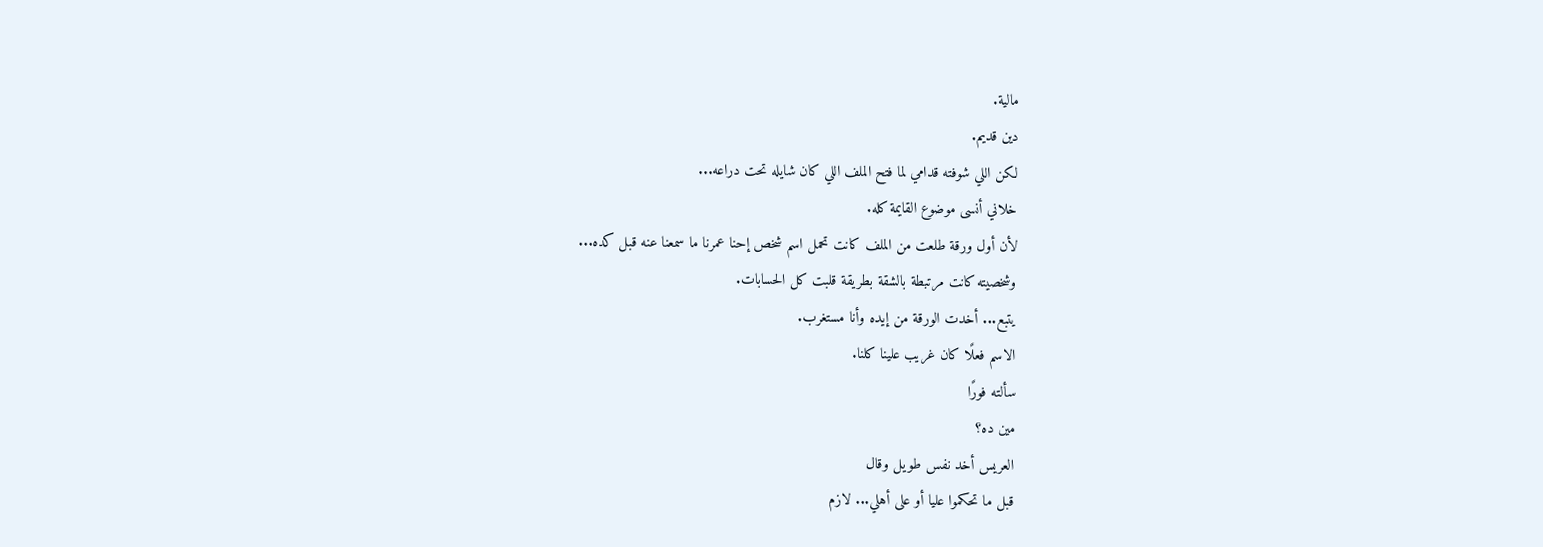مالية.
دين قديم.
لكن اللي شوفته قدامي لما فتح الملف اللي كان شايله تحت دراعه...
خلاني أنسى موضوع القايمة كله.
لأن أول ورقة طلعت من الملف كانت تحمل اسم شخص إحنا عمرنا ما سمعنا عنه قبل كده...
وشخصيته كانت مرتبطة بالشقة بطريقة قلبت كل الحسابات.
يتبع... أخدت الورقة من إيده وأنا مستغرب.
الاسم فعلًا كان غريب علينا كلنا.
سألته فورًا
مين ده؟
العريس أخد نفس طويل وقال
قبل ما تحكموا عليا أو على أهلي... لازم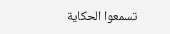تسمعوا الحكاية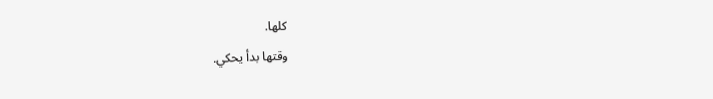كلها.
وقتها بدأ يحكي.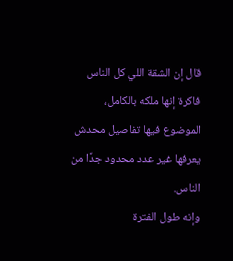قال إن الشقة اللي كل الناس فاكرة إنها ملكه بالكامل، الموضوع فيها تفاصيل محدش يعرفها غير عدد محدود جدًا من الناس.
وإنه طول الفترة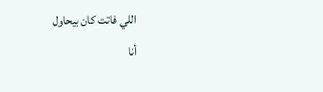اللي فاتت كان بيحاول
أنا